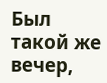Был такой же вечер,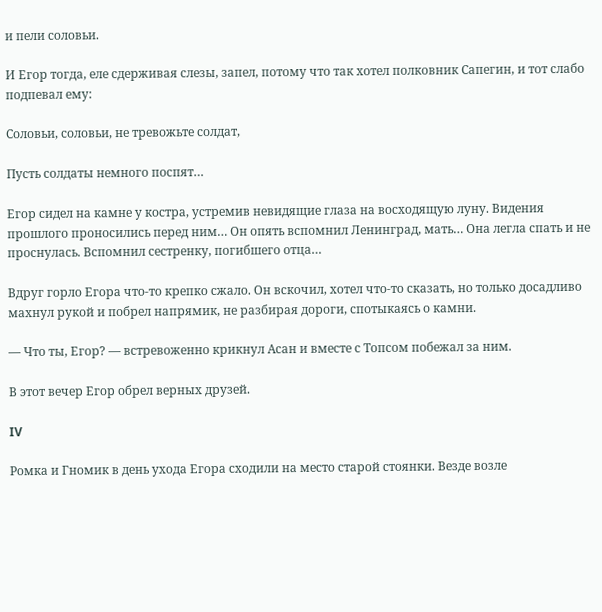и пели соловьи.

И Егор тогда, еле сдерживая слезы, запел, потому что так хотел полковник Сапегин, и тот слабо подпевал ему:

Соловьи, соловьи, не тревожьте солдат,

Пусть солдаты немного поспят…

Егор сидел на камне у костра, устремив невидящие глаза на восходящую луну. Видения прошлого проносились перед ним… Он опять вспомнил Ленинград, мать… Она легла спать и не проснулась. Вспомнил сестренку, погибшего отца…

Вдруг горло Егора что-то крепко сжало. Он вскочил, хотел что-то сказать, но только досадливо махнул рукой и побрел напрямик, не разбирая дороги, спотыкаясь о камни.

— Что ты, Егор? — встревоженно крикнул Асан и вместе с Топсом побежал за ним.

В этот вечер Егор обрел верных друзей.

IV

Ромка и Гномик в день ухода Егора сходили на место старой стоянки. Везде возле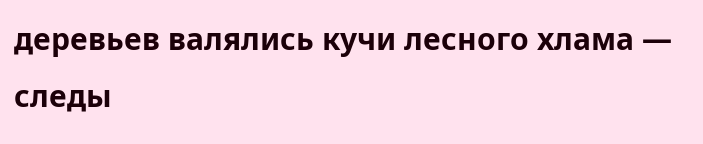деревьев валялись кучи лесного хлама — следы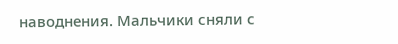наводнения. Мальчики сняли с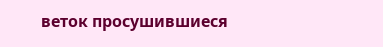веток просушившиеся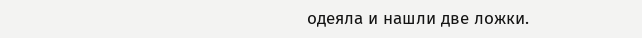одеяла и нашли две ложки.